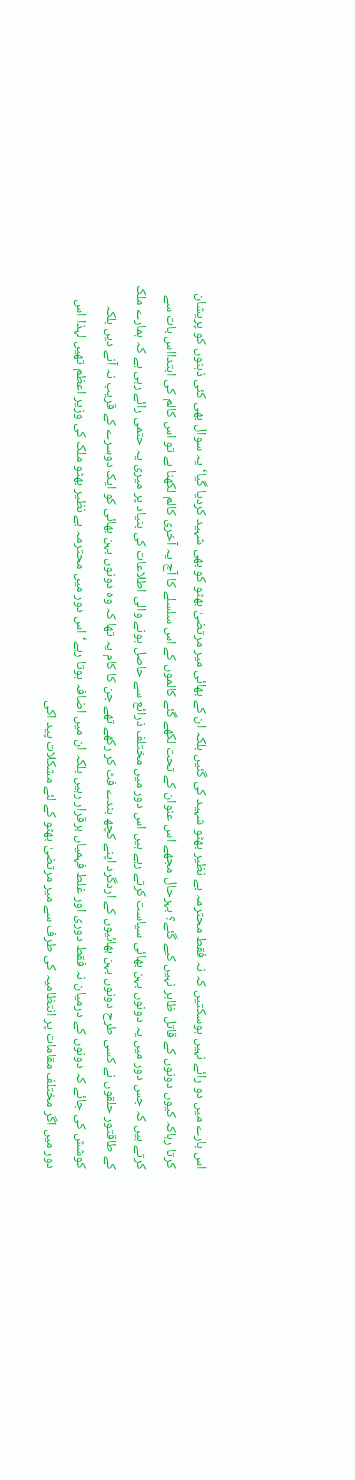اس بارے میں دو رائے نہیں ہوسکتیں کہ نہ فقط محترمہ بے نظیر بھٹو شہید کی گئیں بلکہ ان کے بھائی میر مرتضیٰ بھٹو کو بھی شہید کردیا گیا‘ یہ سوال بھی کئی ذہنوں کو پریشان کرتا رہاکہ کیوں دونوں کے قاتل ظاہر نہیں کیے گئے؟ بہرحال مجھے اس عنوان کے تحت لکھے گئے کالموں کے اس سلسلے کا آج یہ آخری کالم لکھنا ہے تو اس کالم کی ابتدااس بات سے کرتے ہیں کہ جس دور میں یہ دونوں بہن بھائی سیاست کرتے رہے ہیں اس دور میں مختلف ذرائع سے حاصل ہونے والی اطلاعات کی بنیاد پر میری یہ حتمی رائے رہی ہے کہ ہمارے ملک کے طاقتور حلقوں نے کسی طرح دونوں بہن بھائیوں کے اردگرد اپنے کچھ بندے فٹ کر رکھے تھے جن کا کام یہ تھا کہ وہ دونوں بہن بھائی کو ایک دوسرے کے قریب نہ آنے دیں بلکہ کوشش کی جائے کہ دونوں کے درمیان نہ فقط دوری اور غلط فہمیاں برقرار رہیں بلکہ ان میں اضافہ ہوتا رہے‘ اس دور میں محترمہ بے نظیر بھٹو ملک کی وزیر اعظم تھیں لہذا اس دور میں اگر مختلف مقامات پر انتظامیہ کی طرف سے میر مرتضیٰ بھٹو کے لئے مشکلات پید اکی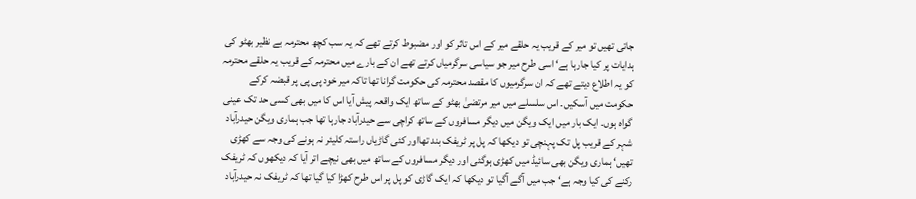جاتی تھیں تو میر کے قریب یہ حلقے میر کے اس تاثر کو اور مضبوط کرتے تھے کہ یہ سب کچھ محترمہ بے نظیر بھٹو کی ہدایات پر کیا جارہا ہے‘ اسی طرح میر جو سیاسی سرگرمیاں کرتے تھے ان کے بارے میں محترمہ کے قریب یہ حلقے محترمہ کو یہ اطلاع دیتے تھے کہ ان سرگرمیوں کا مقصد محترمہ کی حکومت گرانا تھا تاکہ میر خود پی پی پر قبضہ کرکے حکومت میں آسکیں۔ اس سلسلے میں میر مرتضیٰ بھٹو کے ساتھ ایک واقعہ پیش آیا اس کا میں بھی کسی حد تک عینی گواہ ہوں۔ ایک بار میں ایک ویگن میں دیگر مسافروں کے ساتھ کراچی سے حیدرآباد جارہا تھا جب ہماری ویگن حیدرآباد شہر کے قریب پل تک پہنچی تو دیکھا کہ پل پر ٹریفک بند تھااور کئی گاڑیاں راستہ کلیئر نہ ہونے کی وجہ سے کھڑی تھیں‘ ہماری ویگن بھی سائیڈ میں کھڑی ہوگئی اور دیگر مسافروں کے ساتھ میں بھی نیچے اتر آیا کہ دیکھوں کہ ٹریفک رکنے کی کیا وجہ ہے‘ جب میں آگے آگیا تو دیکھا کہ ایک گاڑی کو پل پر اس طرح کھڑا کیا گیا تھا کہ ٹریفک نہ حیدرآباد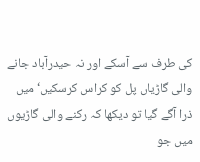کی طرف سے آسکے اور نہ حیدرآباد جانے والی گاڑیاں پل کو کراس کرسکیں‘ میں ذرا آگے گیا تو دیکھا کہ رکنے والی گاڑیوں میں جو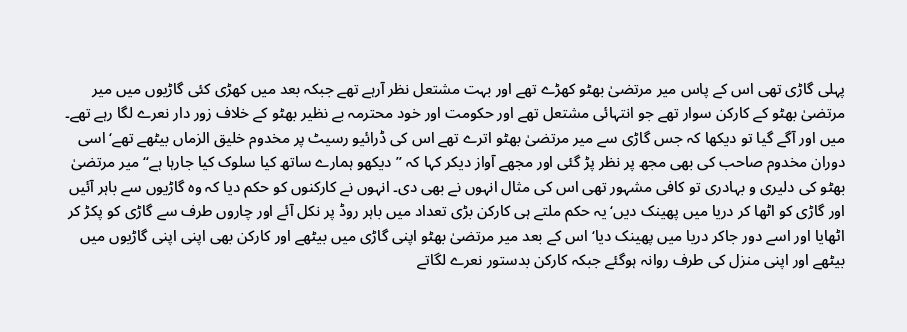پہلی گاڑی تھی اس کے پاس میر مرتضیٰ بھٹو کھڑے تھے اور بہت مشتعل نظر آرہے تھے جبکہ بعد میں کھڑی کئی گاڑیوں میں میر مرتضیٰ بھٹو کے کارکن سوار تھے جو انتہائی مشتعل تھے اور حکومت اور خود محترمہ بے نظیر بھٹو کے خلاف زور دار نعرے لگا رہے تھے۔ میں اور آگے گیا تو دیکھا کہ جس گاڑی سے میر مرتضیٰ بھٹو اترے تھے اس کی ڈرائیو رسیٹ پر مخدوم خلیق الزماں بیٹھے تھے‘ اسی دوران مخدوم صاحب کی بھی مجھ پر نظر پڑ گئی اور مجھے آواز دیکر کہا کہ ’’دیکھو ہمارے ساتھ کیا سلوک کیا جارہا ہے‘‘ میر مرتضیٰ بھٹو کی دلیری و بہادری تو کافی مشہور تھی اس کی مثال انہوں نے بھی دی۔ انہوں نے کارکنوں کو حکم دیا کہ وہ گاڑیوں سے باہر آئیں اور گاڑی کو اٹھا کر دریا میں پھینک دیں‘ یہ حکم ملتے ہی کارکن بڑی تعداد میں باہر روڈ پر نکل آئے اور چاروں طرف سے گاڑی کو پکڑ کر اٹھایا اور اسے دور جاکر دریا میں پھینک دیا‘ اس کے بعد میر مرتضیٰ بھٹو اپنی گاڑی میں بیٹھے اور کارکن بھی اپنی اپنی گاڑیوں میں بیٹھے اور اپنی منزل کی طرف روانہ ہوگئے جبکہ کارکن بدستور نعرے لگاتے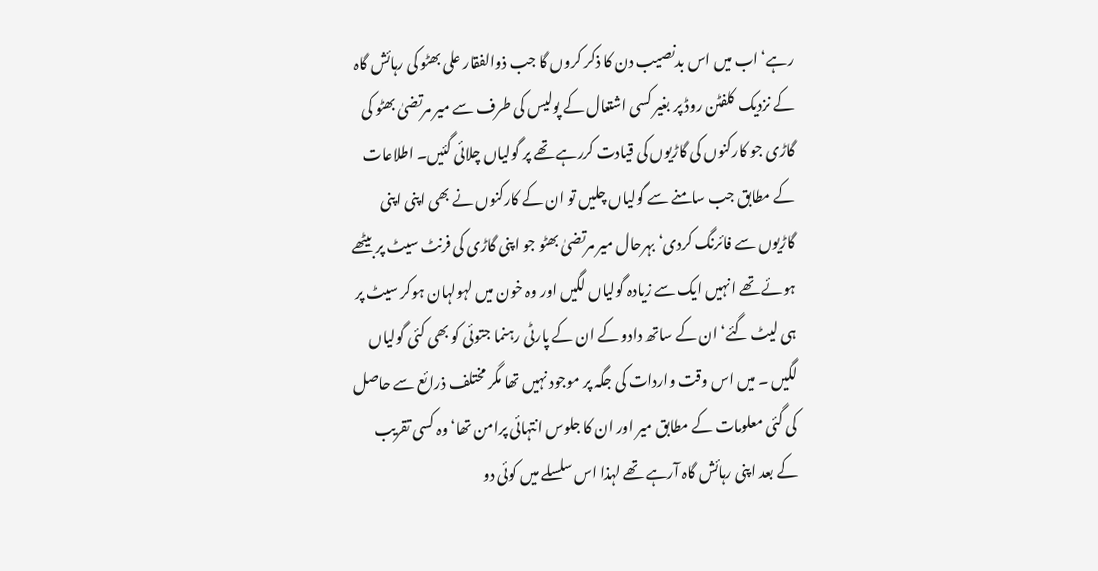رہے‘ اب میں اس بدنصیب دن کا ذکر کروں گا جب ذوالفقار علی بھٹو کی رہائش گاہ کے نزدیک کلفٹن روڈ پر بغیر کسی اشتعال کے پولیس کی طرف سے میر مرتضیٰ بھٹو کی گاڑی جو کارکنوں کی گاڑیوں کی قیادت کررہے تھے پر گولیاں چلائی گئیں۔ اطلاعات کے مطابق جب سامنے سے گولیاں چلیں تو ان کے کارکنوں نے بھی اپنی اپنی گاڑیوں سے فائرنگ کردی‘ بہرحال میر مرتضیٰ بھٹو جو اپنی گاڑی کی فرنٹ سیٹ پر بیٹھے ہوئے تھے انہیں ایک سے زیادہ گولیاں لگیں اور وہ خون میں لہولہان ہوکر سیٹ پر ہی لیٹ گئے‘ ان کے ساتھ دادو کے ان کے پارٹی رہنما جتوئی کو بھی کئی گولیاں لگیں ۔ میں اس وقت واردات کی جگہ پر موجود نہیں تھا مگر مختلف ذرائع سے حاصل کی گئی معلومات کے مطابق میر اور ان کا جلوس انتہائی پرامن تھا‘ وہ کسی تقریب کے بعد اپنی رہائش گاہ آرہے تھے لہذا اس سلسلے میں کوئی دو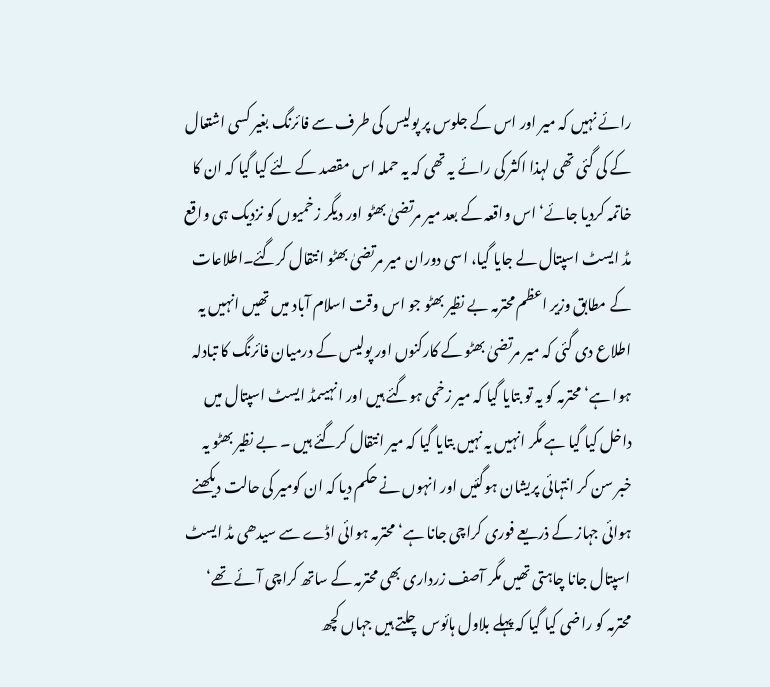رائے نہیں کہ میر اور اس کے جلوس پر پولیس کی طرف سے فائرنگ بغیر کسی اشتعال کے کی گئی تھی لہذا اکثر کی رائے یہ تھی کہ یہ حملہ اس مقصد کے لئے کیا گیا کہ ان کا خاتمہ کردیا جائے‘ اس واقعہ کے بعد میر مرتضیٰ بھٹو اور دیگر زخمیوں کو نزدیک ہی واقع مڈ ایسٹ اسپتال لے جایا گیا، اسی دوران میر مرتضیٰ بھٹو انتقال کرگئے۔اطلاعات کے مطابق وزیر اعظم محترمہ بے نظیر بھٹو جو اس وقت اسلام آباد میں تھیں انہیں یہ اطلاع دی گئی کہ میر مرتضیٰ بھٹو کے کارکنوں اور پولیس کے درمیان فائرنگ کا تبادلہ ہوا ہے‘ محترمہ کو یہ تو بتایا گیا کہ میر زخمی ہوگئے ہیں اور انہیںمڈ ایسٹ اسپتال میں داخل کیا گیا ہے مگر انہیں یہ نہیں بتایا گیا کہ میر انتقال کرگئے ہیں ۔ بے نظیر بھٹو یہ خبر سن کر انتہائی پریشان ہوگئیں اور انہوں نے حکم دیا کہ ان کومیر کی حالت دیکھنے ہوائی جہاز کے ذریعے فوری کراچی جانا ہے‘ محترمہ ہوائی اڈے سے سیدھی مڈ ایسٹ اسپتال جانا چاہتی تھیں مگر آصف زرداری بھی محترمہ کے ساتھ کراچی آئے تھے‘ محترمہ کو راضی کیا گیا کہ پہلے بلاول ہائوس چلتے ہیں جہاں کچھ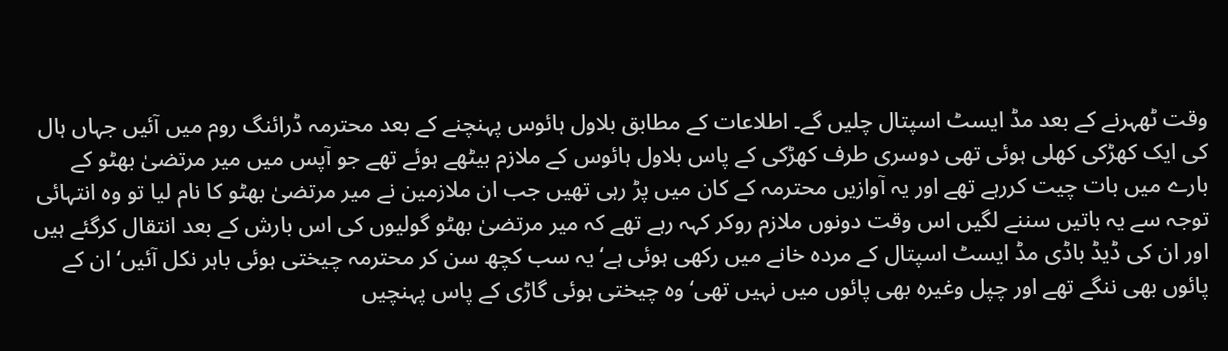وقت ٹھہرنے کے بعد مڈ ایسٹ اسپتال چلیں گے۔ اطلاعات کے مطابق بلاول ہائوس پہنچنے کے بعد محترمہ ڈرائنگ روم میں آئیں جہاں ہال کی ایک کھڑکی کھلی ہوئی تھی دوسری طرف کھڑکی کے پاس بلاول ہائوس کے ملازم بیٹھے ہوئے تھے جو آپس میں میر مرتضیٰ بھٹو کے بارے میں بات چیت کررہے تھے اور یہ آوازیں محترمہ کے کان میں پڑ رہی تھیں جب ان ملازمین نے میر مرتضیٰ بھٹو کا نام لیا تو وہ انتہائی توجہ سے یہ باتیں سننے لگیں اس وقت دونوں ملازم روکر کہہ رہے تھے کہ میر مرتضیٰ بھٹو گولیوں کی اس بارش کے بعد انتقال کرگئے ہیں اور ان کی ڈیڈ باڈی مڈ ایسٹ اسپتال کے مردہ خانے میں رکھی ہوئی ہے‘ یہ سب کچھ سن کر محترمہ چیختی ہوئی باہر نکل آئیں‘ ان کے پائوں بھی ننگے تھے اور چپل وغیرہ بھی پائوں میں نہیں تھی‘ وہ چیختی ہوئی گاڑی کے پاس پہنچیں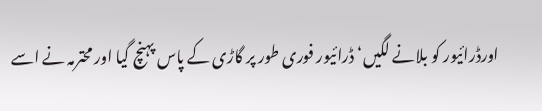اورڈرائیور کو بلانے لگیں‘ ڈرائیور فوری طور پر گاڑی کے پاس پہنچ گیا اور محترمہ نے اسے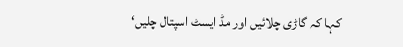کہا کہ گاڑی چلائیں اور مڈ ایسٹ اسپتال چلیں‘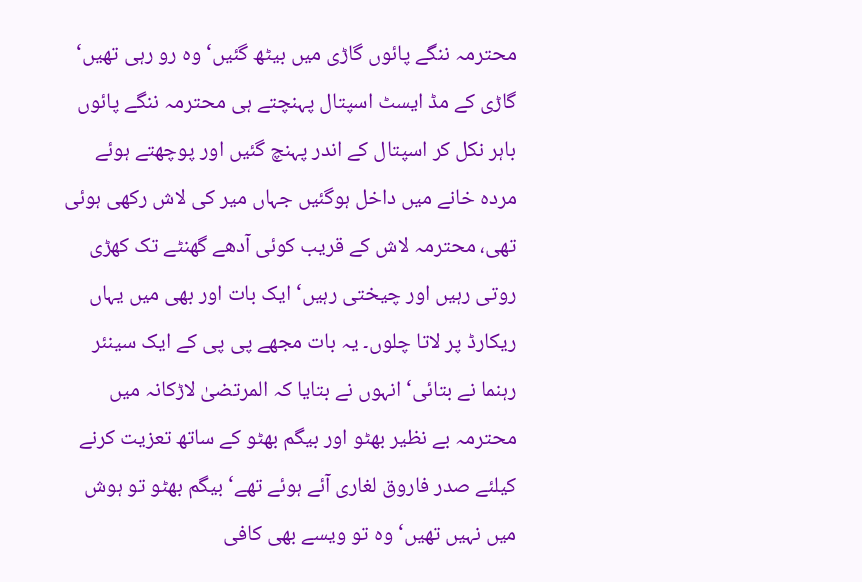محترمہ ننگے پائوں گاڑی میں بیٹھ گئیں‘ وہ رو رہی تھیں‘ گاڑی کے مڈ ایسٹ اسپتال پہنچتے ہی محترمہ ننگے پائوں باہر نکل کر اسپتال کے اندر پہنچ گئیں اور پوچھتے ہوئے مردہ خانے میں داخل ہوگئیں جہاں میر کی لاش رکھی ہوئی تھی، محترمہ لاش کے قریب کوئی آدھے گھنٹے تک کھڑی روتی رہیں اور چیختی رہیں‘ ایک بات اور بھی میں یہاں ریکارڈ پر لاتا چلوں۔ یہ بات مجھے پی پی کے ایک سینئر رہنما نے بتائی‘ انہوں نے بتایا کہ المرتضیٰ لاڑکانہ میں محترمہ بے نظیر بھٹو اور بیگم بھٹو کے ساتھ تعزیت کرنے کیلئے صدر فاروق لغاری آئے ہوئے تھے‘ بیگم بھٹو تو ہوش میں نہیں تھیں‘ وہ تو ویسے بھی کافی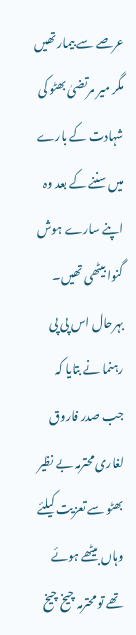عرصے سے بیمار تھیں مگر میر مرتضیٰ بھٹو کی شہادت کے بارے میں سننے کے بعد وہ اپنے سارے ہوش گنوا بیٹھی تھیں۔ بہرحال اس پی پی رہنما نے بتایا کہ جب صدر فاروق لغاری محترمہ بے نظیر بھٹو سے تعزیت کیلئے وہاں بیٹھے ہوئے تھے تو محترمہ چیخ چیخ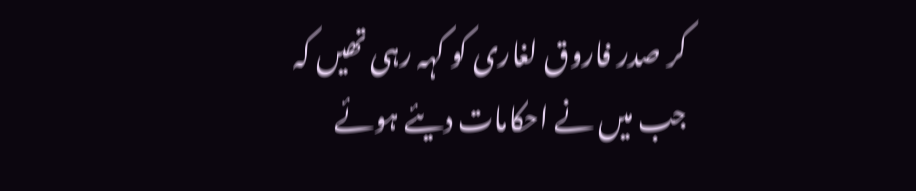کر صدر فاروق لغاری کو کہہ رہی تھیں کہ جب میں نے احکامات دیئے ہوئے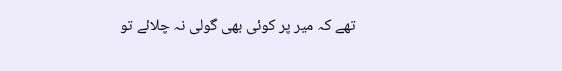تھے کہ میر پر کوئی بھی گولی نہ چلائے تو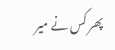پھر کس نے میر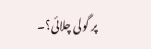پر گولی چلائی؟۔